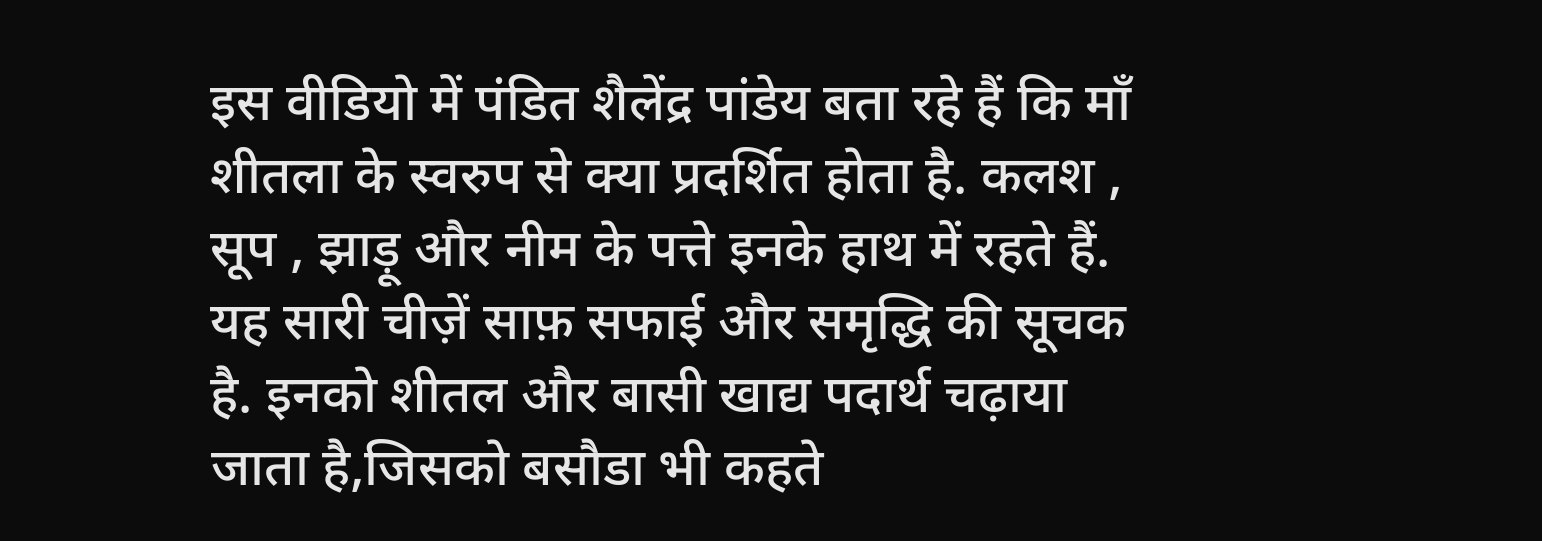इस वीडियो में पंडित शैलेंद्र पांडेय बता रहे हैं कि माँ शीतला के स्वरुप से क्या प्रदर्शित होता है. कलश , सूप , झाड़ू और नीम के पत्ते इनके हाथ में रहते हैं. यह सारी चीज़ें साफ़ सफाई और समृद्धि की सूचक है. इनको शीतल और बासी खाद्य पदार्थ चढ़ाया जाता है,जिसको बसौडा भी कहते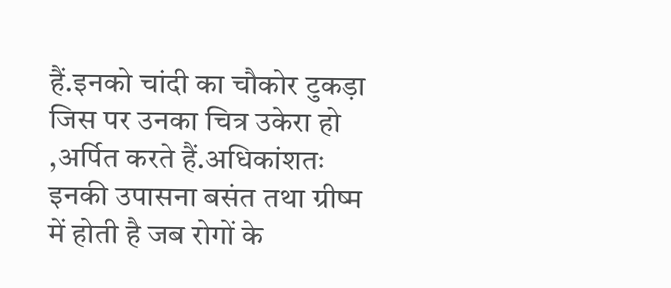हैं.इनको चांदी का चौकोर टुकड़ा जिस पर उनका चित्र उकेरा हो ,अर्पित करते हैं.अधिकांशतः इनकी उपासना बसंत तथा ग्रीष्म में होती है जब रोगों के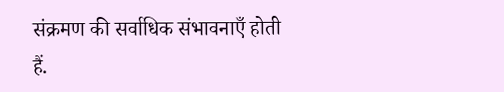संक्रमण की सर्वाधिक संभावनाएँ होती हैं.